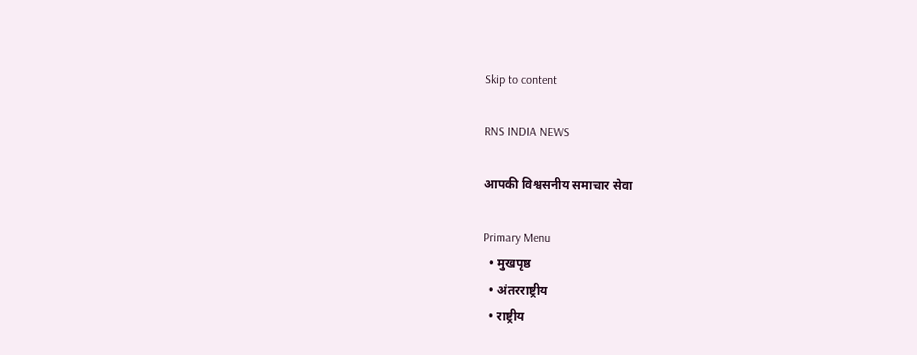Skip to content

RNS INDIA NEWS

आपकी विश्वसनीय समाचार सेवा

Primary Menu
  • मुखपृष्ठ
  • अंतरराष्ट्रीय
  • राष्ट्रीय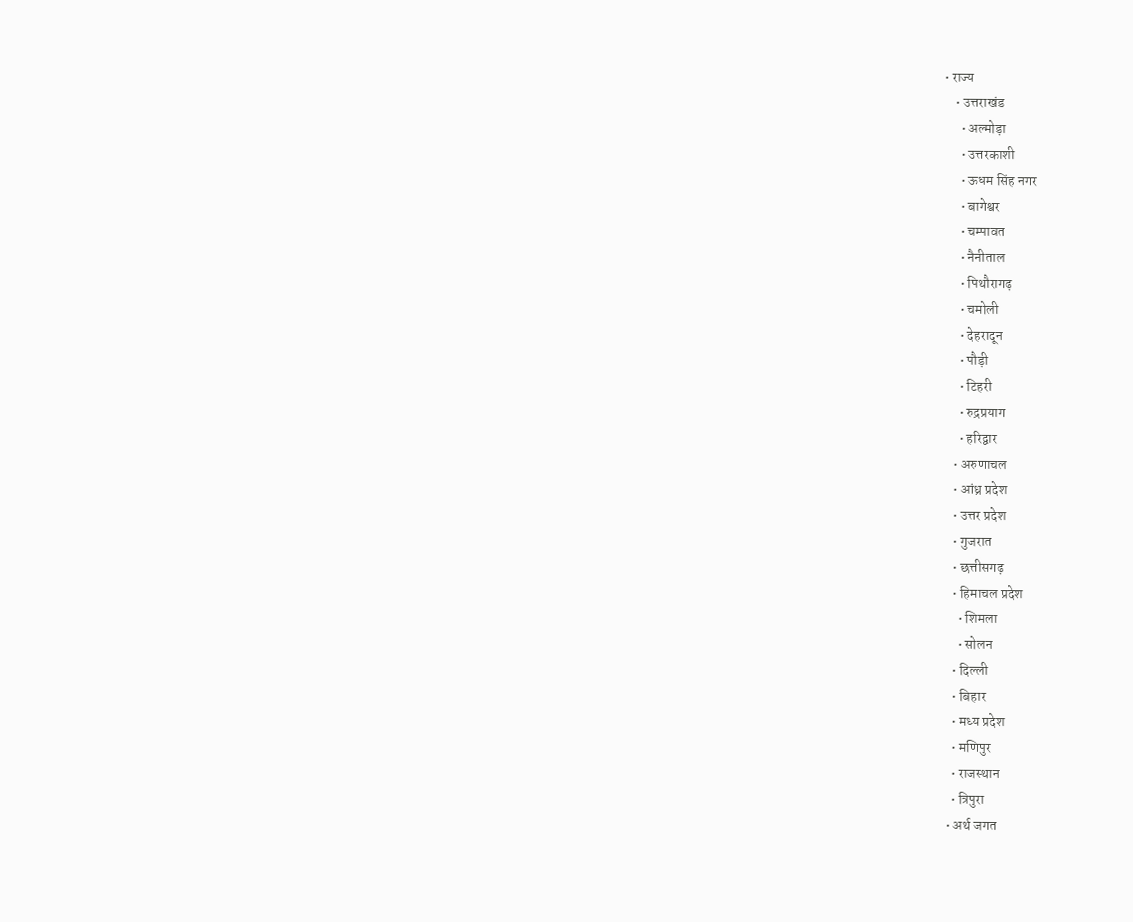• राज्य
    • उत्तराखंड
      • अल्मोड़ा
      • उत्तरकाशी
      • ऊधम सिंह नगर
      • बागेश्वर
      • चम्पावत
      • नैनीताल
      • पिथौरागढ़
      • चमोली
      • देहरादून
      • पौड़ी
      • टिहरी
      • रुद्रप्रयाग
      • हरिद्वार
    • अरुणाचल
    • आंध्र प्रदेश
    • उत्तर प्रदेश
    • गुजरात
    • छत्तीसगढ़
    • हिमाचल प्रदेश
      • शिमला
      • सोलन
    • दिल्ली
    • बिहार
    • मध्य प्रदेश
    • मणिपुर
    • राजस्थान
    • त्रिपुरा
  • अर्थ जगत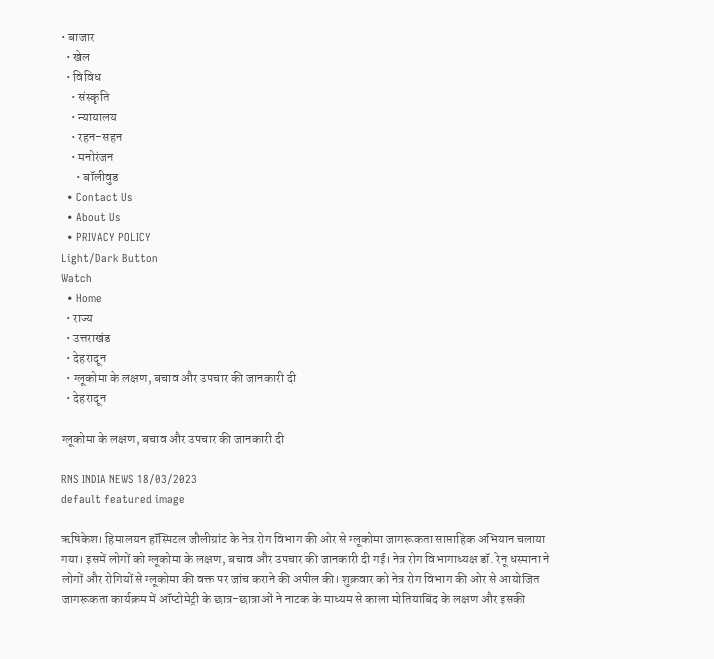• बाजार
  • खेल
  • विविध
    • संस्कृति
    • न्यायालय
    • रहन-सहन
    • मनोरंजन
      • बॉलीवुड
  • Contact Us
  • About Us
  • PRIVACY POLICY
Light/Dark Button
Watch
  • Home
  • राज्य
  • उत्तराखंड
  • देहरादून
  • ग्लूकोमा के लक्षण, बचाव और उपचार की जानकारी दी
  • देहरादून

ग्लूकोमा के लक्षण, बचाव और उपचार की जानकारी दी

RNS INDIA NEWS 18/03/2023
default featured image

ऋषिकेश। हिमालयन हॉस्पिटल जौलीग्रांट के नेत्र रोग विभाग की ओर से ग्लूकोमा जागरूकता साप्ताहिक अभियान चलाया गया। इसमें लोगों को ग्लूकोमा के लक्षण, बचाव और उपचार की जानकारी दी गई। नेत्र रोग विभागाध्यक्ष डॉ. रेनू धस्माना ने लोगों और रोगियों से ग्लूकोमा की वक्त पर जांच कराने की अपील की। शुक्रवार को नेत्र रोग विभाग की ओर से आयोजित जागरूकता कार्यक्रम में ऑप्टोमेट्री के छात्र-छात्राओं ने नाटक के माध्यम से काला मोतियाबिंद के लक्षण और इसकी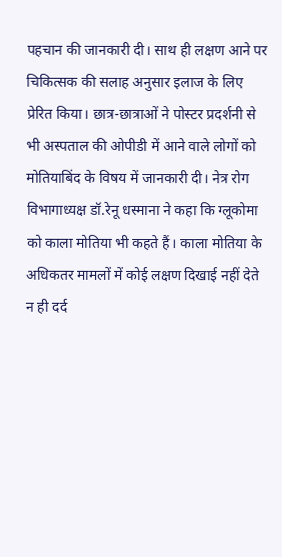पहचान की जानकारी दी। साथ ही लक्षण आने पर चिकित्सक की सलाह अनुसार इलाज के लिए प्रेरित किया। छात्र-छात्राओं ने पोस्टर प्रदर्शनी से भी अस्पताल की ओपीडी में आने वाले लोगों को मोतियाबिंद के विषय में जानकारी दी। नेत्र रोग विभागाध्यक्ष डॉ.रेनू धस्माना ने कहा कि ग्लूकोमा को काला मोतिया भी कहते हैं। काला मोतिया के अधिकतर मामलों में कोई लक्षण दिखाई नहीं देते न ही दर्द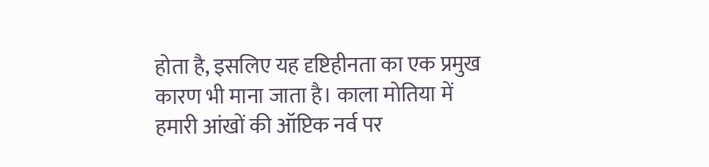होता है, इसलिए यह दृष्टिहीनता का एक प्रमुख कारण भी माना जाता है। काला मोतिया में हमारी आंखों की ऑप्टिक नर्व पर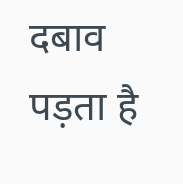दबाव पड़ता है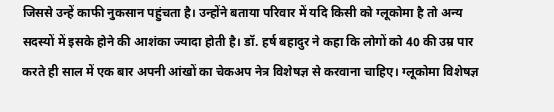जिससे उन्हें काफी नुकसान पहुंचता है। उन्होंने बताया परिवार में यदि किसी को ग्लूकोमा है तो अन्य सदस्यों में इसके होने की आशंका ज्यादा होती है। डॉ. हर्ष बहादुर ने कहा कि लोगों को 40 की उम्र पार करते ही साल में एक बार अपनी आंखों का चेकअप नेत्र विशेषज्ञ से करवाना चाहिए। ग्लूकोमा विशेषज्ञ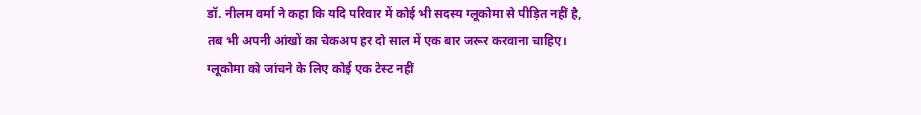डॉ. नीलम वर्मा ने कहा कि यदि परिवार में कोई भी सदस्य ग्लूकोमा से पीड़ित नहीं है, तब भी अपनी आंखों का चेकअप हर दो साल में एक बार जरूर करवाना चाहिए। ग्लूकोमा को जांचने के लिए कोई एक टेस्ट नहीं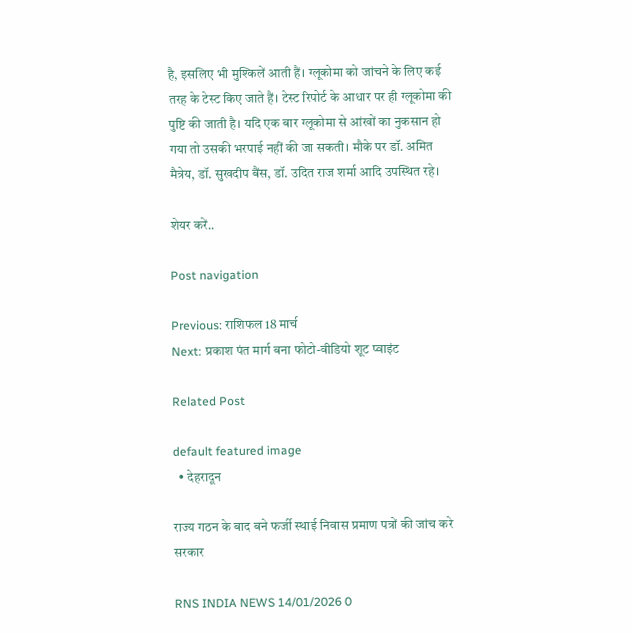है, इसलिए भी मुश्किलें आती हैं। ग्लूकोमा को जांचने के लिए कई तरह के टेस्ट किए जाते हैं। टेस्ट रिपोर्ट के आधार पर ही ग्लूकोमा की पुष्टि की जाती है। यदि एक बार ग्लूकोमा से आंखों का नुकसान हो गया तो उसकी भरपाई नहीं की जा सकती। मौके पर डॉ. अमित मैत्रेय, डॉ. सुखदीप बैंस, डॉ. उदित राज शर्मा आदि उपस्थित रहे।

शेयर करें..

Post navigation

Previous: राशिफल 18 मार्च
Next: प्रकाश पंत मार्ग बना फोटो-वीडियो शूट प्वाइंट

Related Post

default featured image
  • देहरादून

राज्य गठन के बाद बने फर्जी स्थाई निवास प्रमाण पत्रों की जांच करे सरकार

RNS INDIA NEWS 14/01/2026 0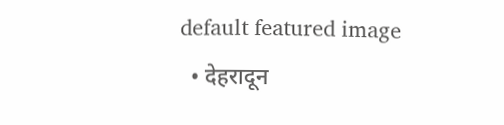default featured image
  • देहरादून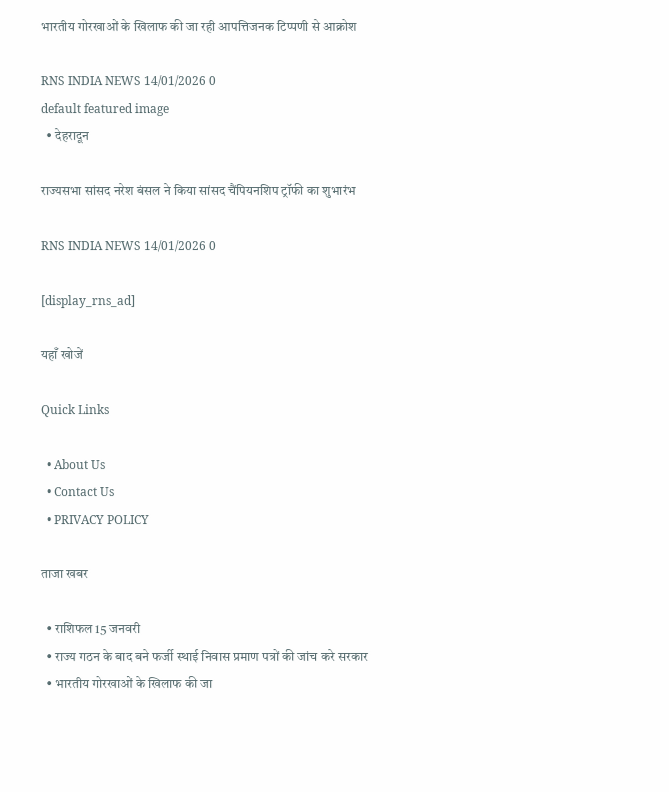भारतीय गोरखाओं के खिलाफ की जा रही आपत्तिजनक टिप्पणी से आक्रोश

RNS INDIA NEWS 14/01/2026 0
default featured image
  • देहरादून

राज्यसभा सांसद नरेश बंसल ने किया सांसद चैंपियनशिप ट्रॉफी का शुभारंभ

RNS INDIA NEWS 14/01/2026 0

[display_rns_ad]

यहाँ खोजें

Quick Links

  • About Us
  • Contact Us
  • PRIVACY POLICY

ताजा खबर

  • राशिफल 15 जनवरी
  • राज्य गठन के बाद बने फर्जी स्थाई निवास प्रमाण पत्रों की जांच करे सरकार
  • भारतीय गोरखाओं के खिलाफ की जा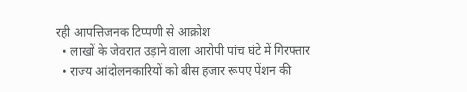रही आपत्तिजनक टिप्पणी से आक्रोश
  • लाखों के जेवरात उड़ाने वाला आरोपी पांच घंटे में गिरफ्तार
  • राज्य आंदोलनकारियों को बीस हजार रूपए पेंशन की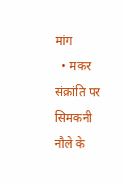मांग
  • मकर संक्रांति पर सिमकनी नौले के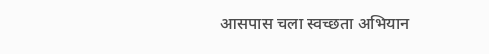आसपास चला स्वच्छता अभियान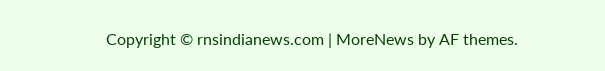Copyright © rnsindianews.com | MoreNews by AF themes.